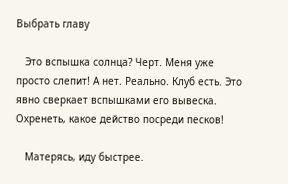Выбрать главу

   Это вспышка солнца? Черт. Меня уже просто слепит! А нет. Реально. Клуб есть. Это явно сверкает вспышками его вывеска. Охренеть, какое действо посреди песков!

   Матерясь, иду быстрее.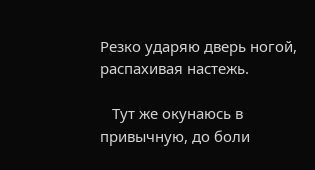Резко ударяю дверь ногой, распахивая настежь.

   Тут же окунаюсь в привычную, до боли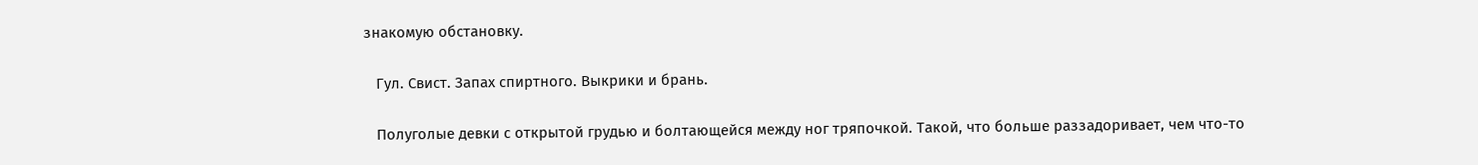знакомую обстановку.

   Гул. Свист. Запах спиртного. Выкрики и брань.

   Полуголые девки с открытой грудью и болтающейся между ног тряпочкой. Такой, что больше раззадоривает, чем что-то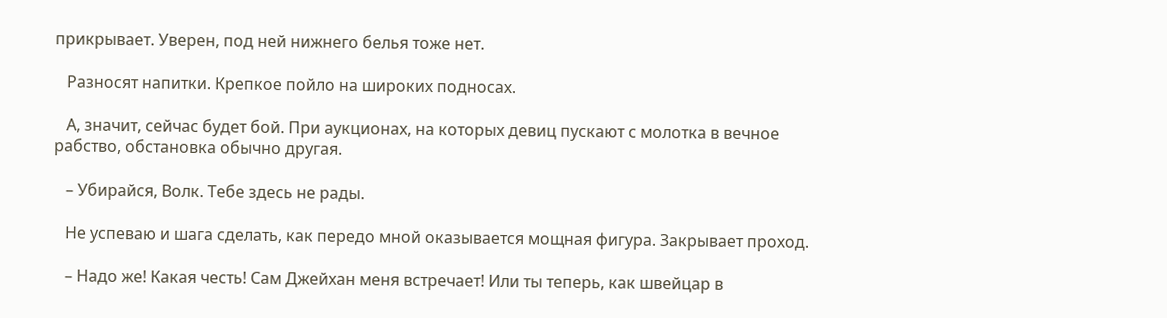прикрывает. Уверен, под ней нижнего белья тоже нет.

   Разносят напитки. Крепкое пойло на широких подносах.

   А, значит, сейчас будет бой. При аукционах, на которых девиц пускают с молотка в вечное рабство, обстановка обычно другая.

   – Убирайся, Волк. Тебе здесь не рады.

   Не успеваю и шага сделать, как передо мной оказывается мощная фигура. Закрывает проход.

   – Надо же! Какая честь! Сам Джейхан меня встречает! Или ты теперь, как швейцар в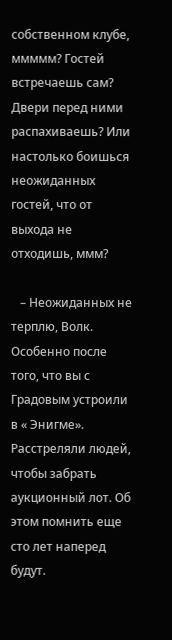собственном клубе, ммммм? Гостей встречаешь сам? Двери перед ними распахиваешь? Или настолько боишься неожиданных гостей, что от выхода не отходишь, ммм?

   – Неожиданных не терплю, Волк. Особенно после того, что вы с Градовым устроили в « Энигме». Расстреляли людей, чтобы забрать аукционный лот. Об этом помнить еще сто лет наперед будут.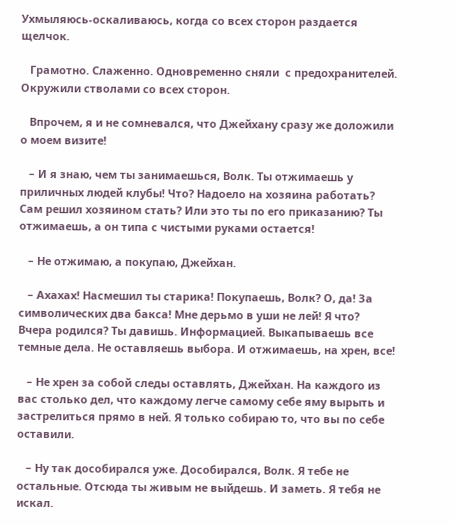Ухмыляюсь-оскаливаюсь, когда со всех сторон раздается щелчок.

   Грамотно. Слаженно. Одновременно сняли  с предохранителей. Окружили стволами со всех сторон.

   Впрочем, я и не сомневался, что Джейхану сразу же доложили о моем визите!

   – И я знаю, чем ты занимаешься, Волк. Ты отжимаешь у приличных людей клубы! Что? Надоело на хозяина работать? Сам решил хозяином стать? Или это ты по его приказанию? Ты отжимаешь, а он типа с чистыми руками остается!

   – Не отжимаю, а покупаю, Джейхан.

   – Ахахах! Насмешил ты старика! Покупаешь, Волк? О, да! За символических два бакса! Мне дерьмо в уши не лей! Я что? Вчера родился? Ты давишь. Информацией. Выкапываешь все темные дела. Не оставляешь выбора. И отжимаешь, на хрен, все!

   – Не хрен за собой следы оставлять, Джейхан. На каждого из вас столько дел, что каждому легче самому себе яму вырыть и застрелиться прямо в ней. Я только собираю то, что вы по себе оставили.

   – Ну так дособирался уже. Дособирался, Волк. Я тебе не остальные. Отсюда ты живым не выйдешь. И заметь. Я тебя не искал.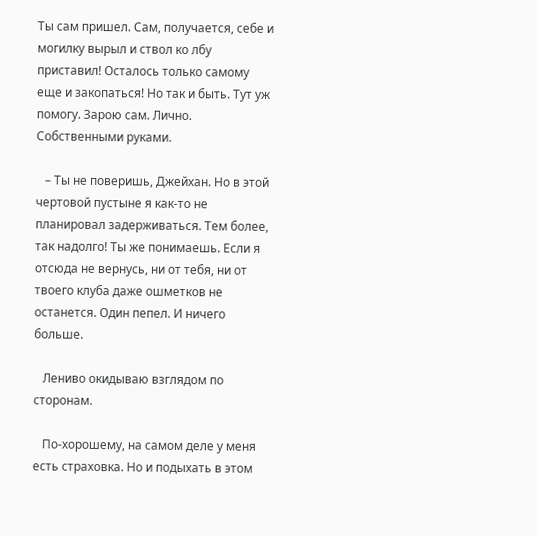Ты сам пришел. Сам, получается, себе и могилку вырыл и ствол ко лбу приставил! Осталось только самому еще и закопаться! Но так и быть. Тут уж помогу. Зарою сам. Лично. Собственными руками.

   – Ты не поверишь, Джейхан. Но в этой чертовой пустыне я как-то не планировал задерживаться. Тем более, так надолго! Ты же понимаешь. Если я отсюда не вернусь, ни от тебя, ни от твоего клуба даже ошметков не останется. Один пепел. И ничего больше.

   Лениво окидываю взглядом по сторонам.

   По-хорошему, на самом деле у меня есть страховка. Но и подыхать в этом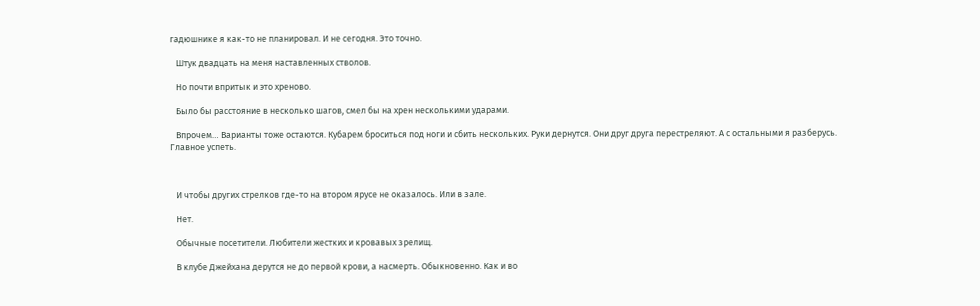гадюшнике я как-то не планировал. И не сегодня. Это точно.

   Штук двадцать на меня наставленных стволов.

   Но почти впритык и это хреново.

   Было бы расстояние в несколько шагов, смел бы на хрен несколькими ударами.

   Впрочем… Варианты тоже остаются. Кубарем броситься под ноги и сбить нескольких. Руки дернутся. Они друг друга перестреляют. А с остальными я разберусь. Главное успеть.



   И чтобы других стрелков где-то на втором ярусе не оказалось. Или в зале.

   Нет.

   Обычные посетители. Любители жестких и кровавых зрелищ.

   В клубе Джейхана дерутся не до первой крови, а насмерть. Обыкновенно. Как и во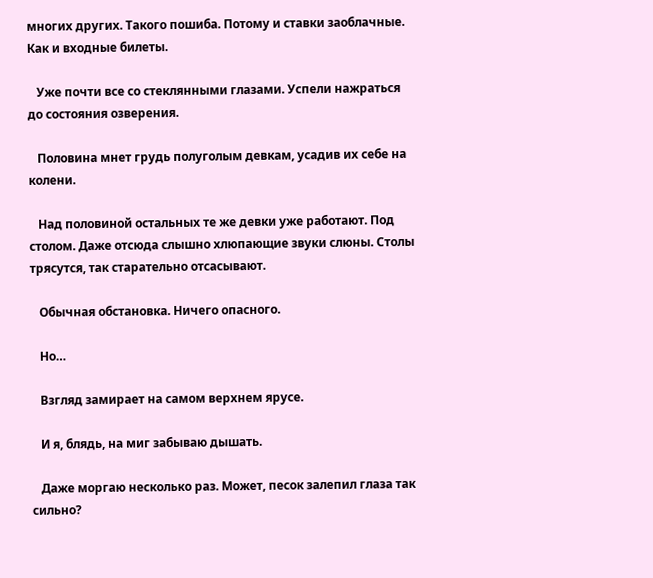многих других. Такого пошиба. Потому и ставки заоблачные. Как и входные билеты.

   Уже почти все со стеклянными глазами. Успели нажраться до состояния озверения.

   Половина мнет грудь полуголым девкам, усадив их себе на колени.

   Над половиной остальных те же девки уже работают. Под столом. Даже отсюда слышно хлюпающие звуки слюны. Столы трясутся, так старательно отсасывают.

   Обычная обстановка. Ничего опасного.

   Но…

   Взгляд замирает на самом верхнем ярусе.

   И я, блядь, на миг забываю дышать.

   Даже моргаю несколько раз. Может, песок залепил глаза так сильно?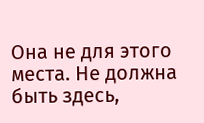Она не для этого места. Не должна быть здесь,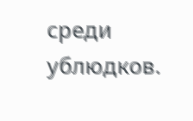среди ублюдков.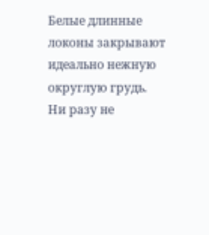Белые длинные локоны закрывают идеально нежную округлую грудь. Ни разу не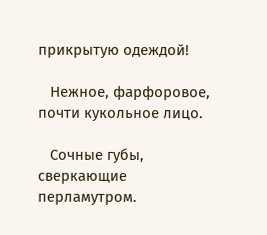прикрытую одеждой!

   Нежное, фарфоровое, почти кукольное лицо.

   Сочные губы, сверкающие перламутром.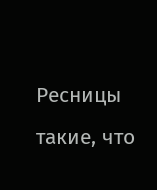Ресницы такие, что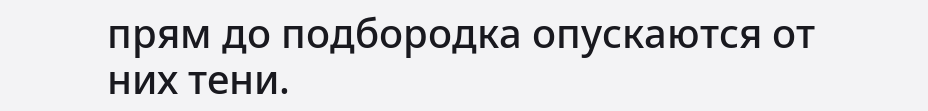прям до подбородка опускаются от них тени.